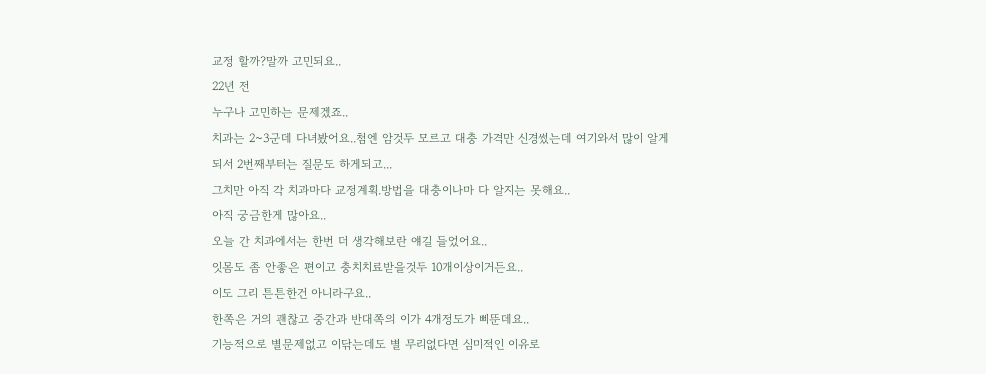교정 할까?말까 고민되요..
22년 전
누구나 고민하는 문제겠죠..
치과는 2~3군데 다녀봤어요..첨엔 암것두 모르고 대충 가격만 신경썼는데 여기와서 많이 알게 되서 2번째부터는 질문도 하게되고...
그치만 아직 각 치과마다 교정계획.방법을 대충이나마 다 알지는 못해요..
아직 궁금한게 많아요..
오늘 간 치과에서는 한번 더 생각해보란 얘길 들었어요..
잇몸도 좀 안좋은 편이고 충치치료받을것두 10개이상이거든요..
이도 그리 튼튼한건 아니라구요..
한쪽은 거의 괜찮고 중간과 반대쪽의 이가 4개정도가 삐뚠데요..
기능적으로 별문제없고 이닦는데도 별 무리없다면 심미적인 이유로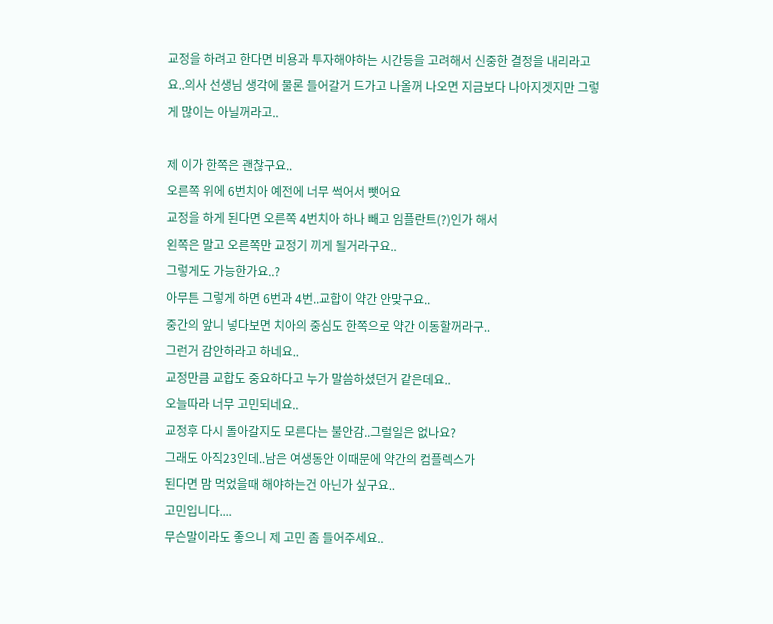교정을 하려고 한다면 비용과 투자해야하는 시간등을 고려해서 신중한 결정을 내리라고요..의사 선생님 생각에 물론 들어갈거 드가고 나올꺼 나오면 지금보다 나아지겟지만 그렇게 많이는 아닐꺼라고..

제 이가 한쪽은 괜찮구요..
오른쪽 위에 6번치아 예전에 너무 썩어서 뺏어요
교정을 하게 된다면 오른쪽 4번치아 하나 빼고 임플란트(?)인가 해서
왼쪽은 말고 오른쪽만 교정기 끼게 될거라구요..
그렇게도 가능한가요..?
아무튼 그렇게 하면 6번과 4번..교합이 약간 안맞구요..
중간의 앞니 넣다보면 치아의 중심도 한쪽으로 약간 이동할꺼라구..
그런거 감안하라고 하네요..
교정만큼 교합도 중요하다고 누가 말씀하셨던거 같은데요..
오늘따라 너무 고민되네요..
교정후 다시 돌아갈지도 모른다는 불안감..그럴일은 없나요?
그래도 아직23인데..남은 여생동안 이때문에 약간의 컴플렉스가
된다면 맘 먹었을때 해야하는건 아닌가 싶구요..
고민입니다....
무슨말이라도 좋으니 제 고민 좀 들어주세요..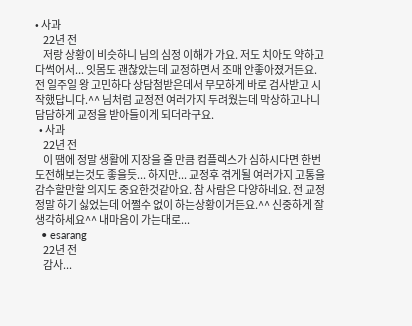• 사과
    22년 전
    저랑 상황이 비슷하니 님의 심정 이해가 가요. 저도 치아도 약하고 다썩어서... 잇몸도 괜찮았는데 교정하면서 조매 안좋아졌거든요. 전 일주일 왕 고민하다 상담첨받은데서 무모하게 바로 검사받고 시작했답니다.^^ 님처럼 교정전 여러가지 두려웠는데 막상하고나니 담담하게 교정을 받아들이게 되더라구요.
  • 사과
    22년 전
    이 땜에 정말 생활에 지장을 줄 만큼 컴플렉스가 심하시다면 한번 도전해보는것도 좋을듯... 하지만... 교정후 겪게될 여러가지 고통을 감수할만할 의지도 중요한것같아요. 참 사람은 다양하네요. 전 교정정말 하기 싫었는데 어쩔수 없이 하는상황이거든요.^^ 신중하게 잘 생각하세요^^ 내마음이 가는대로...
  • esarang
    22년 전
    감사...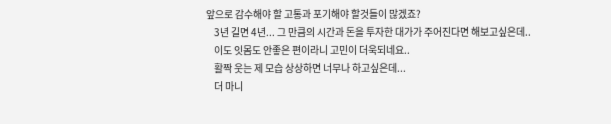앞으로 감수해야 할 고통과 포기해야 할것들이 많겠죠?
    3년 길면 4년... 그 만큼의 시간과 돈을 투자한 대가가 주어진다면 해보고싶은데..
    이도 잇몸도 안좋은 편이라니 고민이 더욱되네요..
    활짝 웃는 제 모습 상상하면 너무나 하고싶은데...
    더 마니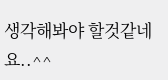생각해봐야 할것같네요..^^